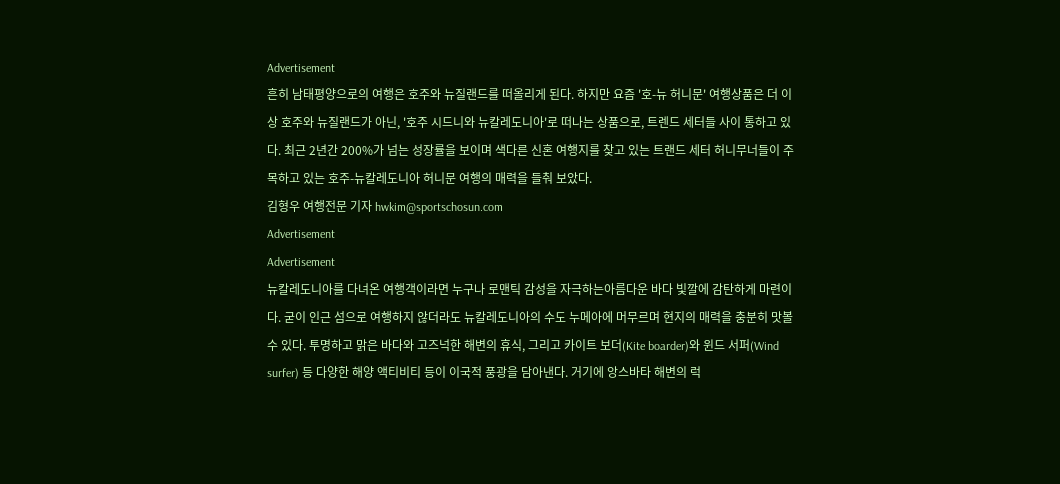Advertisement
흔히 남태평양으로의 여행은 호주와 뉴질랜드를 떠올리게 된다. 하지만 요즘 '호-뉴 허니문' 여행상품은 더 이상 호주와 뉴질랜드가 아닌, '호주 시드니와 뉴칼레도니아'로 떠나는 상품으로, 트렌드 세터들 사이 통하고 있다. 최근 2년간 200%가 넘는 성장률을 보이며 색다른 신혼 여행지를 찾고 있는 트랜드 세터 허니무너들이 주목하고 있는 호주-뉴칼레도니아 허니문 여행의 매력을 들춰 보았다.
김형우 여행전문 기자 hwkim@sportschosun.com
Advertisement
Advertisement
뉴칼레도니아를 다녀온 여행객이라면 누구나 로맨틱 감성을 자극하는아름다운 바다 빛깔에 감탄하게 마련이다. 굳이 인근 섬으로 여행하지 않더라도 뉴칼레도니아의 수도 누메아에 머무르며 현지의 매력을 충분히 맛볼 수 있다. 투명하고 맑은 바다와 고즈넉한 해변의 휴식, 그리고 카이트 보더(Kite boarder)와 윈드 서퍼(Wind surfer) 등 다양한 해양 액티비티 등이 이국적 풍광을 담아낸다. 거기에 앙스바타 해변의 럭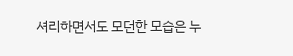셔리하면서도 모던한 모습은 누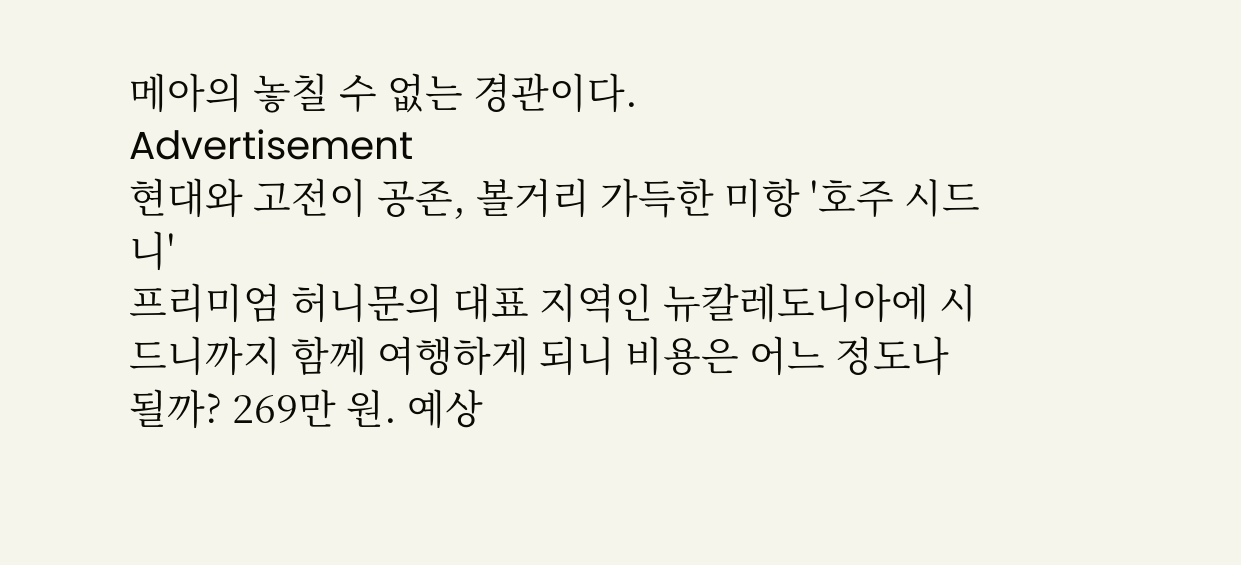메아의 놓칠 수 없는 경관이다.
Advertisement
현대와 고전이 공존, 볼거리 가득한 미항 '호주 시드니'
프리미엄 허니문의 대표 지역인 뉴칼레도니아에 시드니까지 함께 여행하게 되니 비용은 어느 정도나 될까? 269만 원. 예상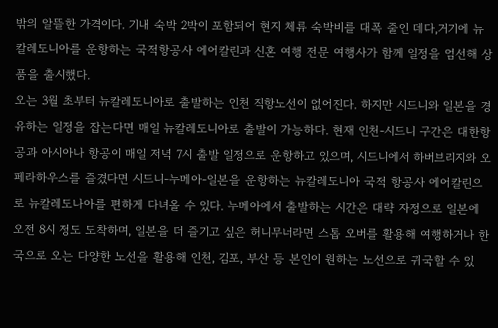밖의 알뜰한 가격이다. 기내 숙박 2박이 포함되어 현지 체류 숙박비를 대폭 줄인 데다,거기에 뉴칼레도니아를 운항하는 국적항공사 에어칼린과 신혼 여행 전문 여행사가 함께 일정을 엄선해 상품을 출시했다.
오는 3월 초부터 뉴칼레도니아로 출발하는 인천 직항노선이 없어진다. 하지만 시드니와 일본을 경유하는 일정을 잡는다면 매일 뉴칼레도니아로 출발이 가능하다. 현재 인천-시드니 구간은 대한항공과 아시아나 항공이 매일 저녁 7시 출발 일정으로 운항하고 있으며, 시드니에서 하버브리지와 오페라하우스를 즐겼다면 시드니-누메아-일본을 운항하는 뉴칼레도니아 국적 항공사 에어칼린으로 뉴칼레도나아를 편하게 다녀올 수 있다. 누메아에서 출발하는 시간은 대략 자정으로 일본에 오전 8시 정도 도착하며, 일본을 더 즐기고 싶은 허니무너라면 스톱 오버를 활용해 여행하거나 한국으로 오는 다양한 노선을 활용해 인천, 김포, 부산 등 본인이 원하는 노선으로 귀국할 수 있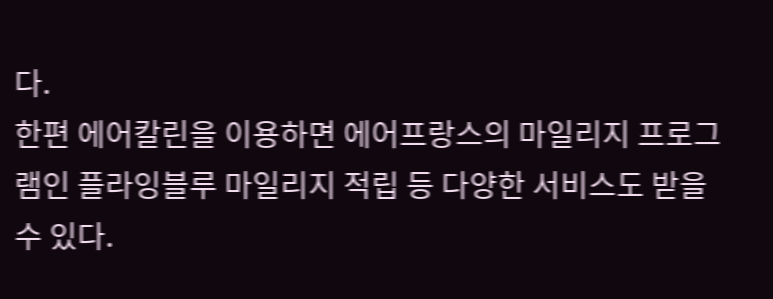다.
한편 에어칼린을 이용하면 에어프랑스의 마일리지 프로그램인 플라잉블루 마일리지 적립 등 다양한 서비스도 받을 수 있다.